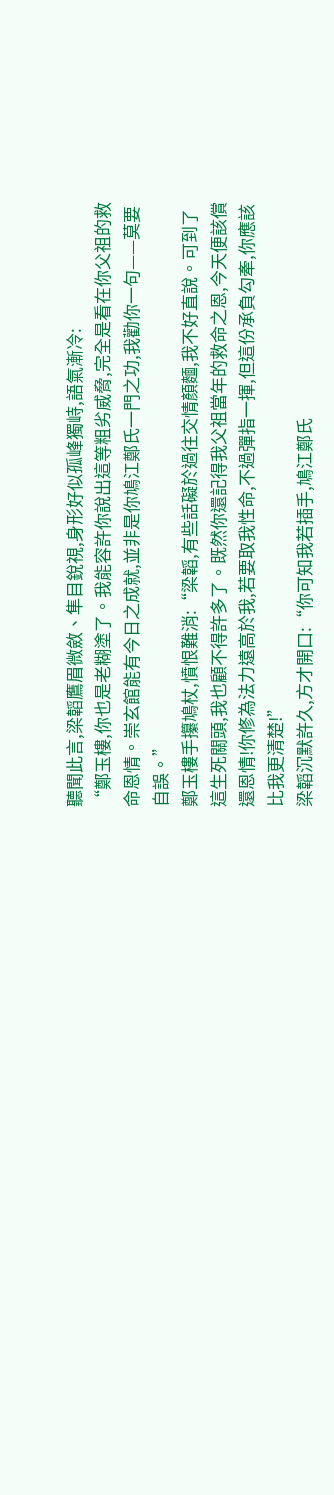聽聞此言,梁韜鷹眉微斂、隼目銳視,身形好似孤峰獨峙,語氣漸冷:
“鄭玉樓,你也是老糊塗了。我能容許你說出這等粗劣威脅,完全是看在你父祖的救命恩情。崇玄館能有今日之成就,並非是你鳩江鄭氏一門之功,我勸你一句——莫要自誤。”
鄭玉樓手攥鳩杖,憤恨難消:“梁韜,有些話礙於過往交情顏麵,我不好直說。可到了這生死關頭,我也顧不得許多了。既然你還記得我父祖當年的救命之恩,今天便該償還恩情!你修為法力遠高於我,若要取我性命,不過彈指一揮,但這份承負勾牽,你應該比我更清楚!”
梁韜沉默許久,方才開口:“你可知我若插手,鳩江鄭氏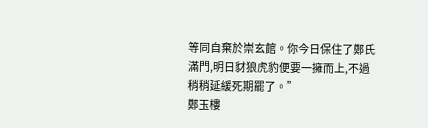等同自棄於崇玄館。你今日保住了鄭氏滿門,明日豺狼虎豹便要一擁而上,不過稍稍延緩死期罷了。”
鄭玉樓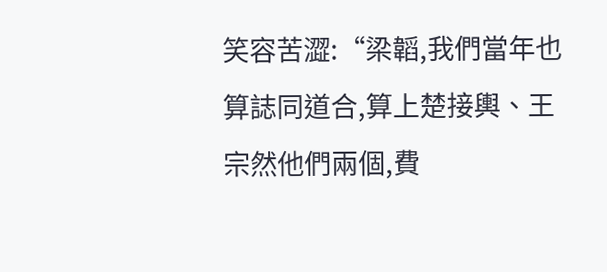笑容苦澀:“梁韜,我們當年也算誌同道合,算上楚接輿、王宗然他們兩個,費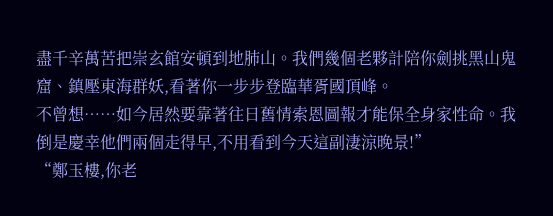盡千辛萬苦把崇玄館安頓到地肺山。我們幾個老夥計陪你劍挑黑山鬼窟、鎮壓東海群妖,看著你一步步登臨華胥國頂峰。
不曾想……如今居然要靠著往日舊情索恩圖報才能保全身家性命。我倒是慶幸他們兩個走得早,不用看到今天這副淒涼晚景!”
“鄭玉樓,你老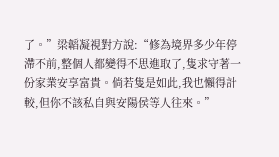了。”梁韜凝視對方說:“修為境界多少年停滯不前,整個人都變得不思進取了,隻求守著一份家業安享富貴。倘若隻是如此,我也懶得計較,但你不該私自與安陽侯等人往來。”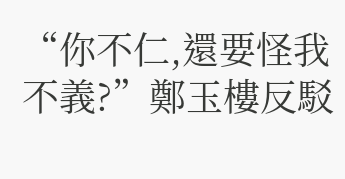“你不仁,還要怪我不義?”鄭玉樓反駁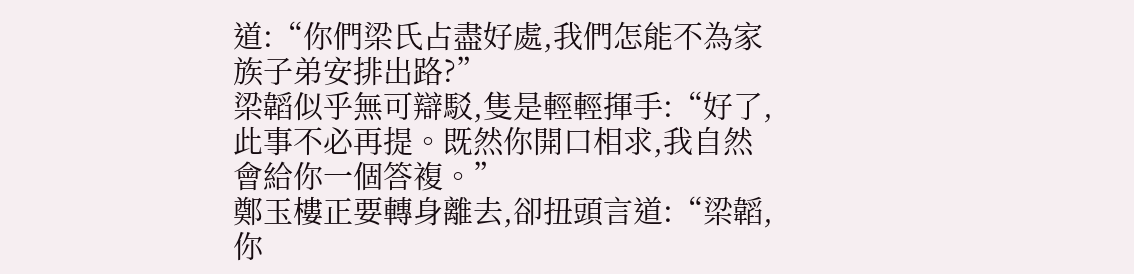道:“你們梁氏占盡好處,我們怎能不為家族子弟安排出路?”
梁韜似乎無可辯駁,隻是輕輕揮手:“好了,此事不必再提。既然你開口相求,我自然會給你一個答複。”
鄭玉樓正要轉身離去,卻扭頭言道:“梁韜,你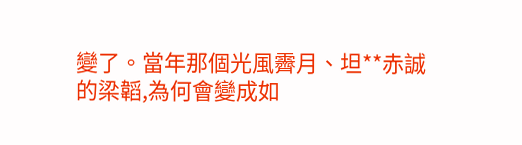變了。當年那個光風霽月、坦**赤誠的梁韜,為何會變成如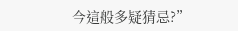今這般多疑猜忌?”